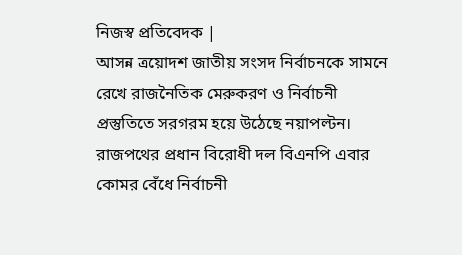নিজস্ব প্রতিবেদক |
আসন্ন ত্রয়োদশ জাতীয় সংসদ নির্বাচনকে সামনে রেখে রাজনৈতিক মেরুকরণ ও নির্বাচনী প্রস্তুতিতে সরগরম হয়ে উঠেছে নয়াপল্টন। রাজপথের প্রধান বিরোধী দল বিএনপি এবার কোমর বেঁধে নির্বাচনী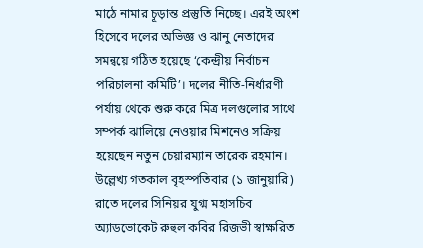মাঠে নামার চূড়ান্ত প্রস্তুতি নিচ্ছে। এরই অংশ হিসেবে দলের অভিজ্ঞ ও ঝানু নেতাদের সমন্বয়ে গঠিত হয়েছে ‘কেন্দ্রীয় নির্বাচন পরিচালনা কমিটি’। দলের নীতি-নির্ধারণী পর্যায় থেকে শুরু করে মিত্র দলগুলোর সাথে সম্পর্ক ঝালিয়ে নেওয়ার মিশনেও সক্রিয় হয়েছেন নতুন চেয়ারম্যান তারেক রহমান।
উল্লেখ্য গতকাল বৃহস্পতিবার (১ জানুয়ারি) রাতে দলের সিনিয়র যুগ্ম মহাসচিব অ্যাডভোকেট রুহুল কবির রিজভী স্বাক্ষরিত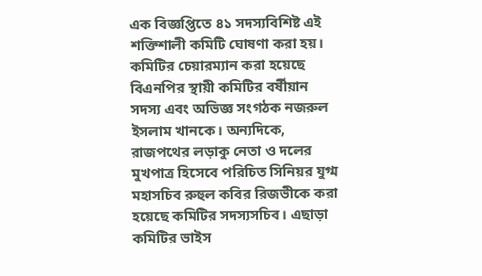এক বিজ্ঞপ্তিতে ৪১ সদস্যবিশিষ্ট এই শক্তিশালী কমিটি ঘোষণা করা হয়। কমিটির চেয়ারম্যান করা হয়েছে বিএনপির স্থায়ী কমিটির বর্ষীয়ান সদস্য এবং অভিজ্ঞ সংগঠক নজরুল ইসলাম খানকে। অন্যদিকে, রাজপথের লড়াকু নেতা ও দলের মুখপাত্র হিসেবে পরিচিত সিনিয়র যুগ্ম মহাসচিব রুহুল কবির রিজভীকে করা হয়েছে কমিটির সদস্যসচিব। এছাড়া কমিটির ভাইস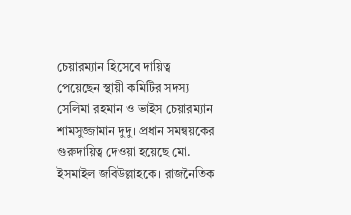চেয়ারম্যান হিসেবে দায়িত্ব পেয়েছেন স্থায়ী কমিটির সদস্য সেলিমা রহমান ও ভাইস চেয়ারম্যান শামসুজ্জামান দুদু। প্রধান সমন্বয়কের গুরুদায়িত্ব দেওয়া হয়েছে মো. ইসমাইল জবিউল্লাহকে। রাজনৈতিক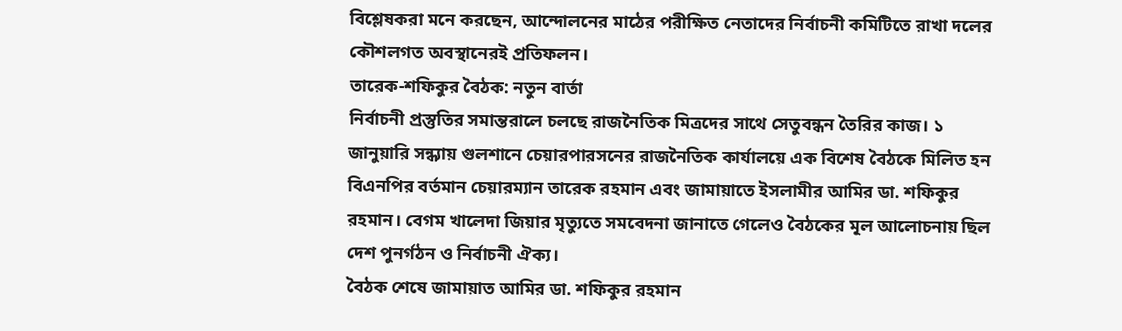বিশ্লেষকরা মনে করছেন, আন্দোলনের মাঠের পরীক্ষিত নেতাদের নির্বাচনী কমিটিতে রাখা দলের কৌশলগত অবস্থানেরই প্রতিফলন।
তারেক-শফিকুর বৈঠক: নতুন বার্তা
নির্বাচনী প্রস্তুতির সমান্তরালে চলছে রাজনৈতিক মিত্রদের সাথে সেতুবন্ধন তৈরির কাজ। ১ জানুয়ারি সন্ধ্যায় গুলশানে চেয়ারপারসনের রাজনৈতিক কার্যালয়ে এক বিশেষ বৈঠকে মিলিত হন বিএনপির বর্তমান চেয়ারম্যান তারেক রহমান এবং জামায়াতে ইসলামীর আমির ডা. শফিকুর রহমান। বেগম খালেদা জিয়ার মৃত্যুতে সমবেদনা জানাতে গেলেও বৈঠকের মূল আলোচনায় ছিল দেশ পুনর্গঠন ও নির্বাচনী ঐক্য।
বৈঠক শেষে জামায়াত আমির ডা. শফিকুর রহমান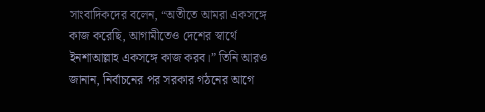সাংবাদিকদের বলেন, “অতীতে আমরা একসঙ্গে কাজ করেছি, আগামীতেও দেশের স্বার্থে ইনশাআল্লাহ একসঙ্গে কাজ করব।” তিনি আরও জানান, নির্বাচনের পর সরকার গঠনের আগে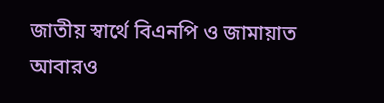জাতীয় স্বার্থে বিএনপি ও জামায়াত আবারও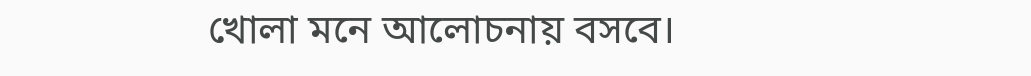খোলা মনে আলোচনায় বসবে।